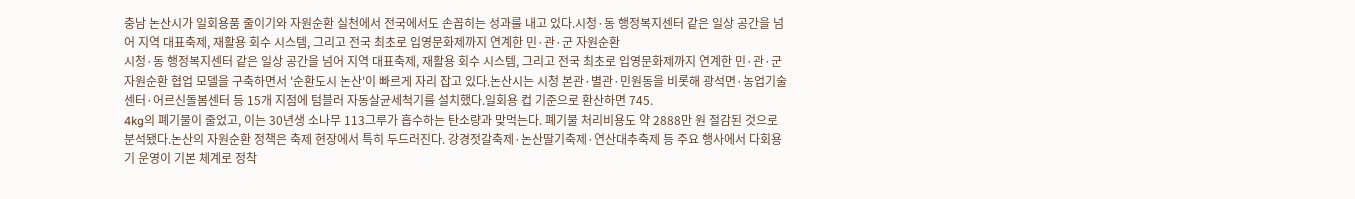충남 논산시가 일회용품 줄이기와 자원순환 실천에서 전국에서도 손꼽히는 성과를 내고 있다.시청·동 행정복지센터 같은 일상 공간을 넘어 지역 대표축제, 재활용 회수 시스템, 그리고 전국 최초로 입영문화제까지 연계한 민·관·군 자원순환
시청·동 행정복지센터 같은 일상 공간을 넘어 지역 대표축제, 재활용 회수 시스템, 그리고 전국 최초로 입영문화제까지 연계한 민·관·군 자원순환 협업 모델을 구축하면서 '순환도시 논산'이 빠르게 자리 잡고 있다.논산시는 시청 본관·별관·민원동을 비롯해 광석면·농업기술센터·어르신돌봄센터 등 15개 지점에 텀블러 자동살균세척기를 설치했다.일회용 컵 기준으로 환산하면 745.
4kg의 폐기물이 줄었고, 이는 30년생 소나무 113그루가 흡수하는 탄소량과 맞먹는다. 폐기물 처리비용도 약 2888만 원 절감된 것으로 분석됐다.논산의 자원순환 정책은 축제 현장에서 특히 두드러진다. 강경젓갈축제·논산딸기축제·연산대추축제 등 주요 행사에서 다회용기 운영이 기본 체계로 정착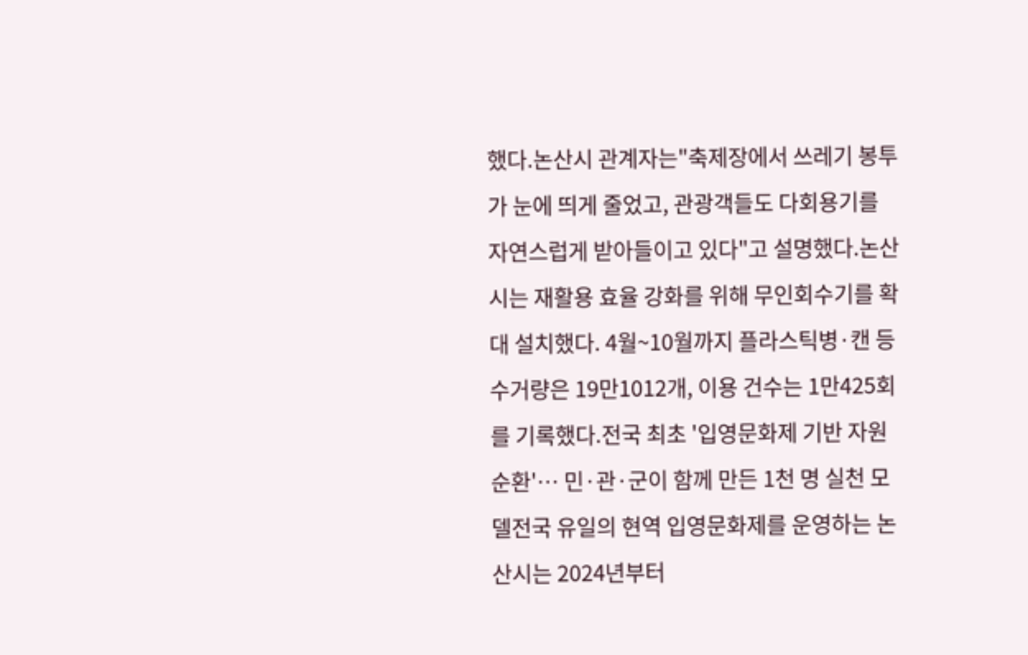했다.논산시 관계자는"축제장에서 쓰레기 봉투가 눈에 띄게 줄었고, 관광객들도 다회용기를 자연스럽게 받아들이고 있다"고 설명했다.논산시는 재활용 효율 강화를 위해 무인회수기를 확대 설치했다. 4월~10월까지 플라스틱병·캔 등 수거량은 19만1012개, 이용 건수는 1만425회를 기록했다.전국 최초 '입영문화제 기반 자원순환'… 민·관·군이 함께 만든 1천 명 실천 모델전국 유일의 현역 입영문화제를 운영하는 논산시는 2024년부터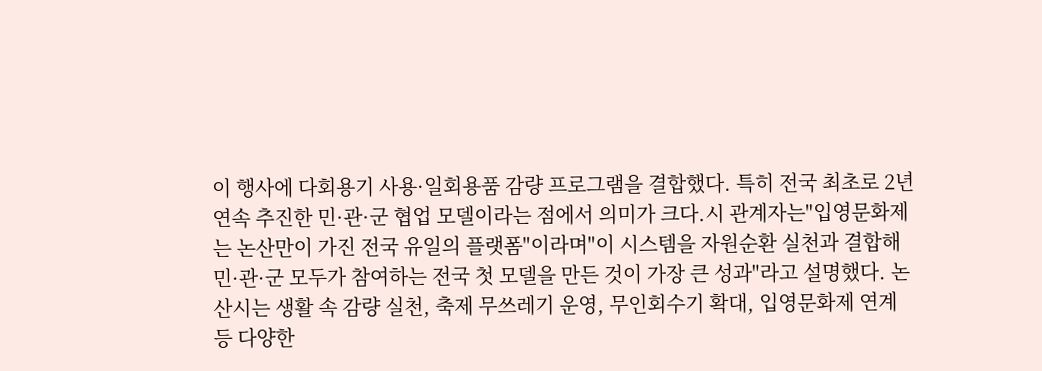이 행사에 다회용기 사용·일회용품 감량 프로그램을 결합했다. 특히 전국 최초로 2년 연속 추진한 민·관·군 협업 모델이라는 점에서 의미가 크다.시 관계자는"입영문화제는 논산만이 가진 전국 유일의 플랫폼"이라며"이 시스템을 자원순환 실천과 결합해 민·관·군 모두가 참여하는 전국 첫 모델을 만든 것이 가장 큰 성과"라고 설명했다. 논산시는 생활 속 감량 실천, 축제 무쓰레기 운영, 무인회수기 확대, 입영문화제 연계 등 다양한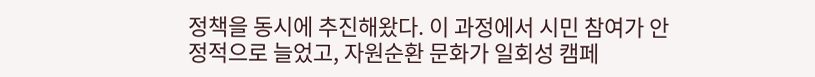정책을 동시에 추진해왔다. 이 과정에서 시민 참여가 안정적으로 늘었고, 자원순환 문화가 일회성 캠페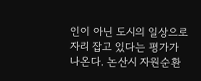인이 아닌 도시의 일상으로 자리 잡고 있다는 평가가 나온다. 논산시 자원순환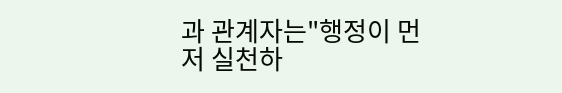과 관계자는"행정이 먼저 실천하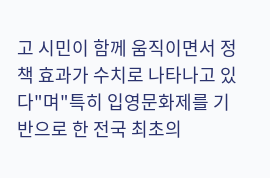고 시민이 함께 움직이면서 정책 효과가 수치로 나타나고 있다"며"특히 입영문화제를 기반으로 한 전국 최초의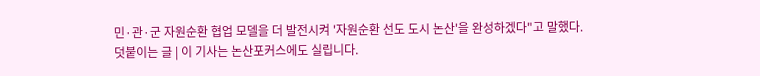민·관·군 자원순환 협업 모델을 더 발전시켜 '자원순환 선도 도시 논산'을 완성하겠다"고 말했다. 덧붙이는 글 | 이 기사는 논산포커스에도 실립니다.